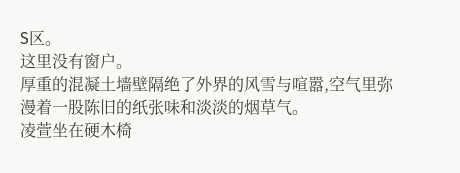S区。
这里没有窗户。
厚重的混凝土墙壁隔绝了外界的风雪与喧嚣,空气里弥漫着一股陈旧的纸张味和淡淡的烟草气。
凌萱坐在硬木椅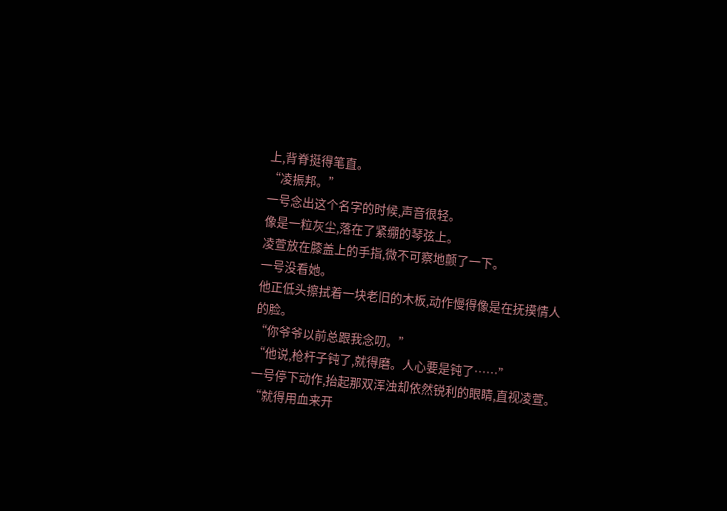上,背脊挺得笔直。
“凌振邦。”
一号念出这个名字的时候,声音很轻。
像是一粒灰尘,落在了紧绷的琴弦上。
凌萱放在膝盖上的手指,微不可察地颤了一下。
一号没看她。
他正低头擦拭着一块老旧的木板,动作慢得像是在抚摸情人的脸。
“你爷爷以前总跟我念叨。”
“他说,枪杆子钝了,就得磨。人心要是钝了……”
一号停下动作,抬起那双浑浊却依然锐利的眼睛,直视凌萱。
“就得用血来开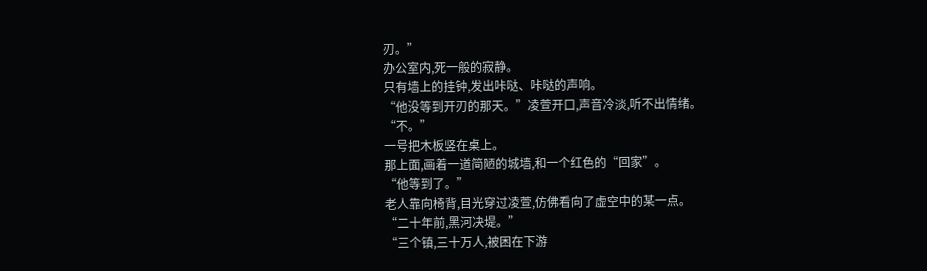刃。”
办公室内,死一般的寂静。
只有墙上的挂钟,发出咔哒、咔哒的声响。
“他没等到开刃的那天。”凌萱开口,声音冷淡,听不出情绪。
“不。”
一号把木板竖在桌上。
那上面,画着一道简陋的城墙,和一个红色的“回家”。
“他等到了。”
老人靠向椅背,目光穿过凌萱,仿佛看向了虚空中的某一点。
“二十年前,黑河决堤。”
“三个镇,三十万人,被困在下游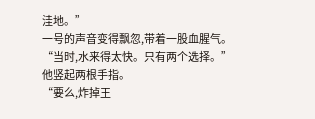洼地。”
一号的声音变得飘忽,带着一股血腥气。
“当时,水来得太快。只有两个选择。”
他竖起两根手指。
“要么,炸掉王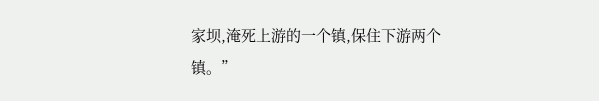家坝,淹死上游的一个镇,保住下游两个镇。”